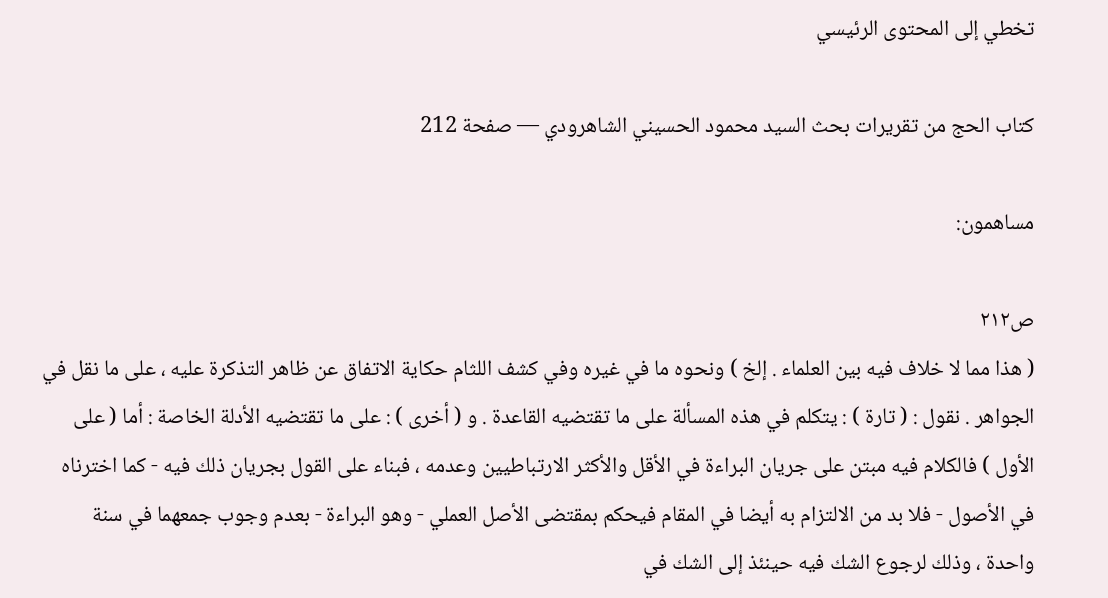تخطي إلى المحتوى الرئيسي

كتاب الحج من تقريرات بحث السيد محمود الحسيني الشاهرودي — صفحة 212

مساهمون:

ص٢١٢
( هذا مما لا خلاف فيه بين العلماء . إلخ ) ونحوه ما في غيره وفي كشف اللثام حكاية الاتفاق عن ظاهر التذكرة عليه ، على ما نقل في الجواهر . نقول : ( تارة ) : يتكلم في هذه المسألة على ما تقتضيه القاعدة . و ( أخرى ) : على ما تقتضيه الأدلة الخاصة : أما ( على الأول ) فالكلام فيه مبتن على جريان البراءة في الأقل والأكثر الارتباطيين وعدمه ، فبناء على القول بجريان ذلك فيه - كما اخترناه في الأصول - فلا بد من الالتزام به أيضا في المقام فيحكم بمقتضى الأصل العملي - وهو البراءة - بعدم وجوب جمعهما في سنة واحدة ، وذلك لرجوع الشك فيه حينئذ إلى الشك في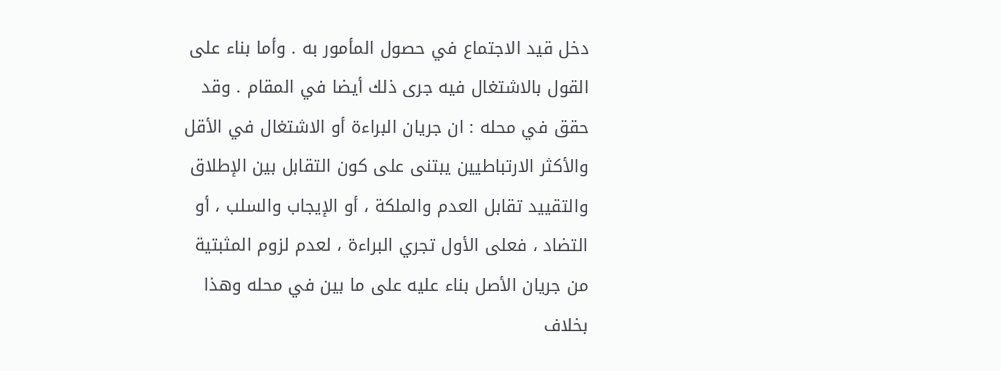دخل قيد الاجتماع في حصول المأمور به . وأما بناء على القول بالاشتغال فيه جرى ذلك أيضا في المقام . وقد حقق في محله : ان جريان البراءة أو الاشتغال في الأقل والأكثر الارتباطيين يبتنى على كون التقابل بين الإطلاق والتقييد تقابل العدم والملكة ، أو الإيجاب والسلب ، أو التضاد ، فعلى الأول تجري البراءة ، لعدم لزوم المثبتية من جريان الأصل بناء عليه على ما بين في محله وهذا بخلاف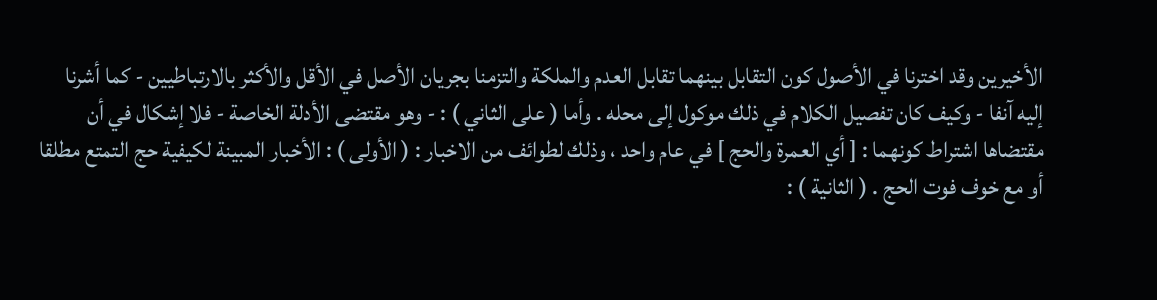الأخيرين وقد اخترنا في الأصول كون التقابل بينهما تقابل العدم والملكة والتزمنا بجريان الأصل في الأقل والأكثر بالارتباطيين - كما أشرنا إليه آنفا - وكيف كان تفصيل الكلام في ذلك موكول إلى محله . وأما ( على الثاني ) : - وهو مقتضى الأدلة الخاصة - فلا إشكال في أن مقتضاها اشتراط كونهما : [ أي العمرة والحج ] في عام واحد ، وذلك لطوائف من الاخبار : ( الأولى ) : الأخبار المبينة لكيفية حج التمتع مطلقا أو مع خوف فوت الحج . ( الثانية ) :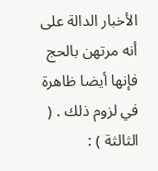الأخبار الدالة على أنه مرتهن بالحج فإنها أيضا ظاهرة في لزوم ذلك . ( الثالثة ) :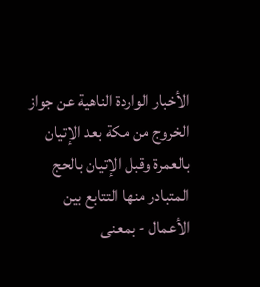الأخبار الواردة الناهية عن جواز الخروج من مكة بعد الإتيان بالعمرة وقبل الإتيان بالحج المتبادر منها التتابع بين الأعمال - بمعنى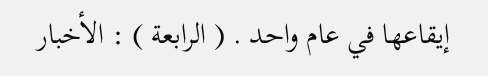إيقاعها في عام واحد . ( الرابعة ) : الأخبار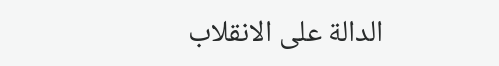الدالة على الانقلاب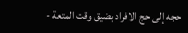حجه إلى حج الافراد بضيق وقت المتعة -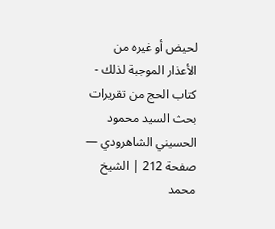لحيض أو غيره من الأعذار الموجبة لذلك -
كتاب الحج من تقريرات بحث السيد محمود الحسيني الشاهرودي — صفحة 212 | الشيخ محمد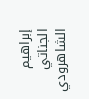إبراهيم الجناتي الشاهرودي